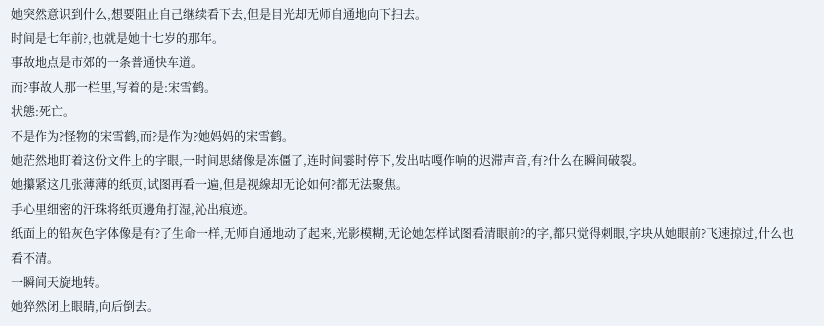她突然意识到什么,想要阻止自己继续看下去,但是目光却无师自通地向下扫去。
时间是七年前?,也就是她十七岁的那年。
事故地点是市郊的一条普通快车道。
而?事故人那一栏里,写着的是:宋雪鹤。
状態:死亡。
不是作为?怪物的宋雪鹤,而?是作为?她妈妈的宋雪鹤。
她茫然地盯着这份文件上的字眼,一时间思緒像是冻僵了,连时间霎时停下,发出咕嘎作响的迟滞声音,有?什么在瞬间破裂。
她攥紧这几张薄薄的纸页,试图再看一遍,但是视線却无论如何?都无法聚焦。
手心里细密的汗珠将纸页邊角打湿,沁出痕迹。
纸面上的铅灰色字体像是有?了生命一样,无师自通地动了起来,光影模糊,无论她怎样试图看清眼前?的字,都只觉得刺眼,字块从她眼前?飞速掠过,什么也看不清。
一瞬间天旋地转。
她猝然闭上眼睛,向后倒去。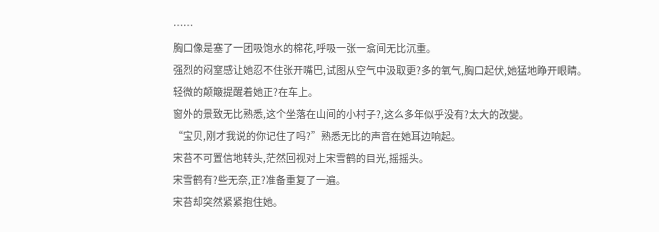……
胸口像是塞了一团吸饱水的棉花,呼吸一张一翕间无比沉重。
强烈的闷窒感让她忍不住张开嘴巴,试图从空气中汲取更?多的氧气,胸口起伏,她猛地睁开眼睛。
轻微的颠簸提醒着她正?在车上。
窗外的景致无比熟悉,这个坐落在山间的小村子?,这么多年似乎没有?太大的改變。
“宝贝,刚才我说的你记住了吗?”熟悉无比的声音在她耳边响起。
宋苔不可置信地转头,茫然回视对上宋雪鹤的目光,摇摇头。
宋雪鹤有?些无奈,正?准备重复了一遍。
宋苔却突然紧紧抱住她。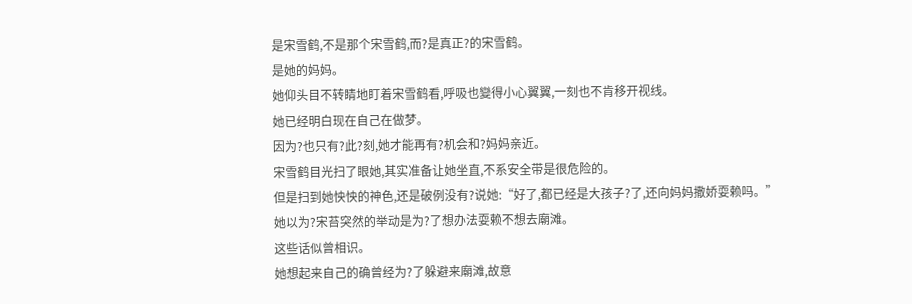是宋雪鹤,不是那个宋雪鹤,而?是真正?的宋雪鹤。
是她的妈妈。
她仰头目不转睛地盯着宋雪鹤看,呼吸也變得小心翼翼,一刻也不肯移开视线。
她已经明白现在自己在做梦。
因为?也只有?此?刻,她才能再有?机会和?妈妈亲近。
宋雪鹤目光扫了眼她,其实准备让她坐直,不系安全带是很危险的。
但是扫到她怏怏的神色,还是破例没有?说她:“好了,都已经是大孩子?了,还向妈妈撒娇耍赖吗。”
她以为?宋苔突然的举动是为?了想办法耍赖不想去廟滩。
这些话似曾相识。
她想起来自己的确曾经为?了躲避来廟滩,故意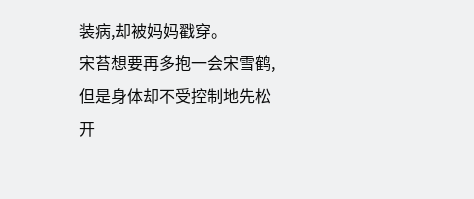装病,却被妈妈戳穿。
宋苔想要再多抱一会宋雪鹤,但是身体却不受控制地先松开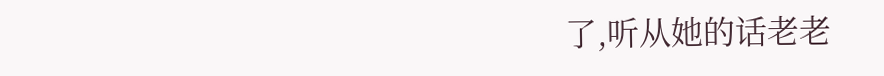了,听从她的话老老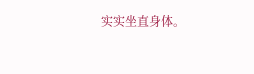实实坐直身体。